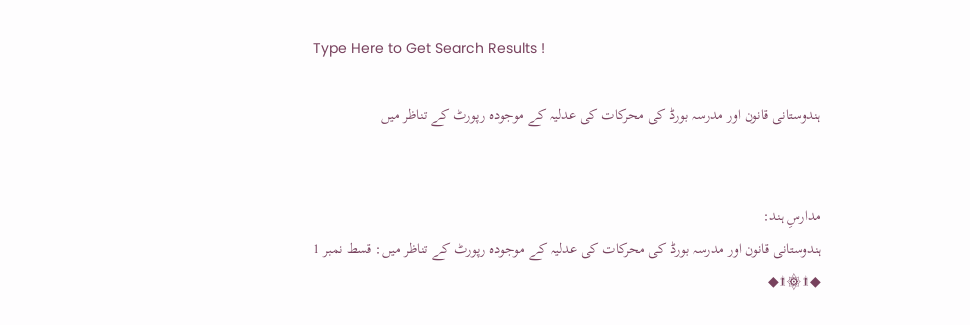Type Here to Get Search Results !

ہندوستانی قانون اور مدرسہ بورڈ کی محرکات کی عدلیہ کے موجودہ رپورٹ کے تناظر میں


مدارسِ ہند:
ہندوستانی قانون اور مدرسہ بورڈ کی محرکات کی عدلیہ کے موجودہ رپورٹ کے تناظر میں: قسط نمبر 1
◆۩۞۩◆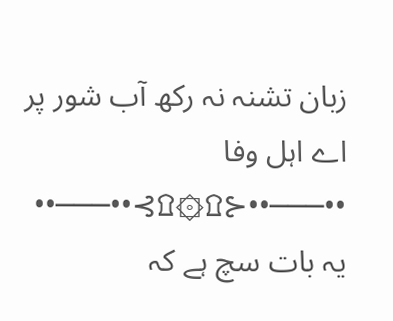زبان تشنہ نہ رکھ آب شور پر اے اہل وفا
••───••⊰۩۞۩⊱••───••
یہ بات سچ ہے کہ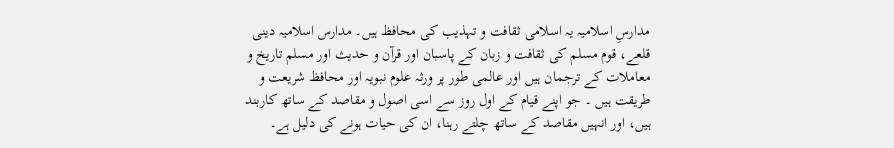مدارسِ اسلامیہ یہ اسلامی ثقافت و تہذیب کی محافظ ہیں۔ مدارس اسلامیہ دینی قلعے، قوم مسلم کی ثقافت و زبان کے پاسبان اور قرآن و حدیث اور مسلم تاریخ و معاملات کے ترجمان ہیں اور عالمی طور پر ورثہ علوم نبویہ اور محافظ شریعت و طریقت ہیں ۔ جو اپنے قیام کے اول روز سے اسی اصول و مقاصد کے ساتھ کاربند ہیں، اور انہیں مقاصد کے ساتھ چلتے رہنا، ان کی حیات ہونے کی دلیل ہے۔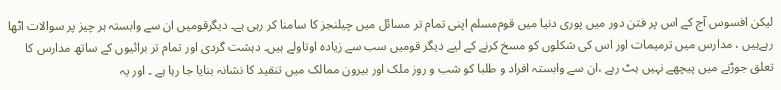لیکن افسوس آج کے اس پر فتن دور میں پوری دنیا میں قوم‌مسلم اپنی تمام تر مسائل میں چیلنجز کا سامنا کر رہی ہے۔ دیگرقومیں ان سے وابستہ ہر چیز پر سوالات اٹھا رہےہیں ، مدارس میں ترمیمات اور اس کی شکلوں کو مسخ کرنے کے لیے دیگر قومیں سب سے زیادہ اوتاولے ہیں۔ دہشت گردی اور تمام تر برائیوں کے ساتھ مدارس کا تعلق جوڑنے میں پیچھے نہیں ہٹ رہے ،ان سے وابستہ افراد و طلبا کو شب و روز ملک اور بیرون ممالک میں تنقید کا نشانہ بنایا جا رہا ہے ۔ اور یہ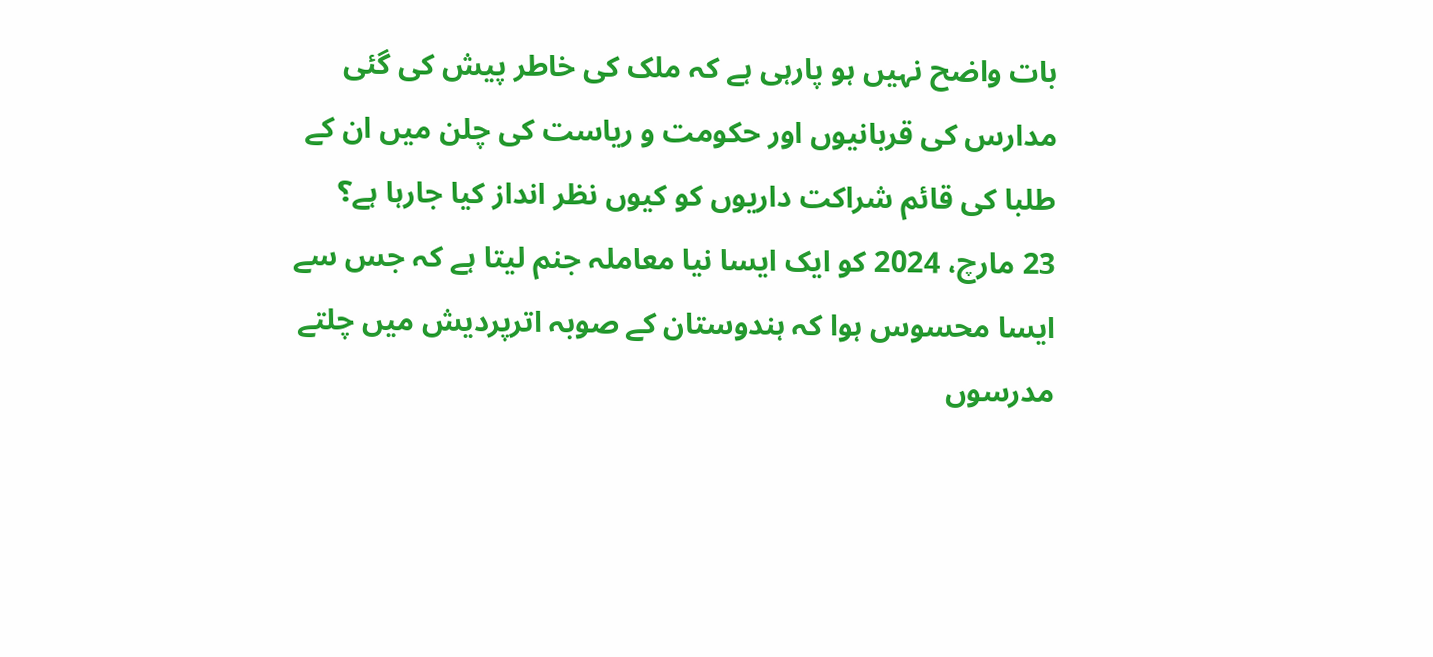بات واضح نہیں ہو پارہی ہے کہ ملک کی خاطر پیش کی گئی مدارس کی قربانیوں اور حکومت و ریاست کی چلن میں ان کے طلبا کی قائم شراکت داریوں کو کیوں نظر انداز کیا جارہا ہے؟
23 مارچ، 2024 کو ایک ایسا نیا معاملہ جنم لیتا ہے کہ جس سے ایسا محسوس ہوا کہ ہندوستان کے صوبہ اترپردیش میں چلتے مدرسوں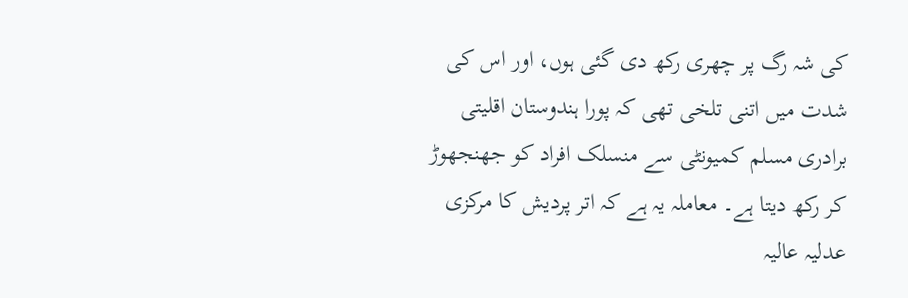کی شہ رگ پر چھری رکھ دی گئی ہوں، اور اس کی شدت میں اتنی تلخی تھی کہ پورا ہندوستان اقلیتی برادری مسلم کمیونٹی سے منسلک افراد کو جھنجھوڑ کر رکھ دیتا ہے۔ معاملہ یہ ہے کہ اتر پردیش کا مرکزی عدلیہ عالیہ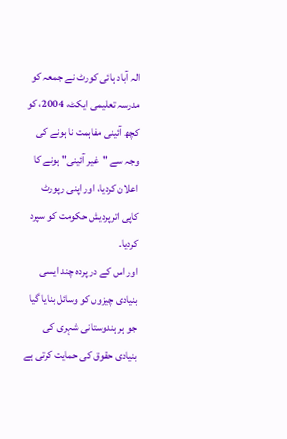الہ آباد ہائی کورٹ نے جمعہ کو مدرسہ تعلیمی ایکٹ، 2004، کو کچھ آئینی مفاہمت نا ہونے کی وجہ سے "غیر آئینی" ہونے کا اعلان کردیا، اور اپنی رپورٹ کاپی اترپردیش حکومت کو سپرد کردیا۔
اور اس کے در پردہ چند ایسی بنیادی چیزوں کو وسائل بنایا گیا جو ہر ہندوستانی شہری کی بنیادی حقوق کی حمایت کرتی ہے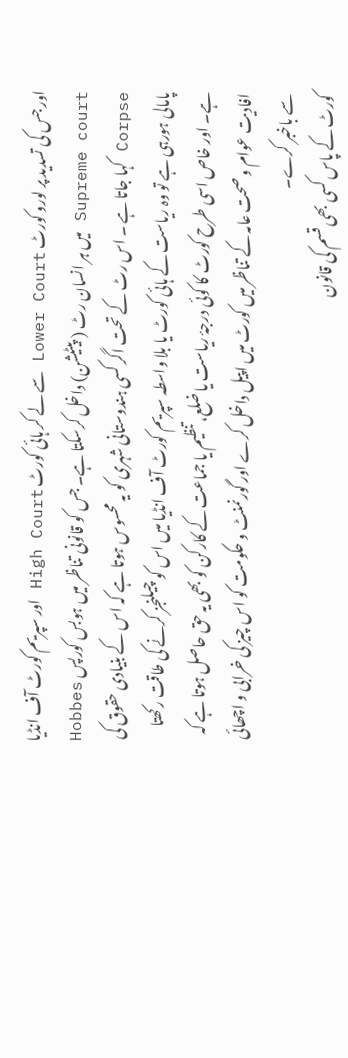اور جس کی تسدید پر لورو کورٹ Lower Court سے لے کر ہائی کورٹ High Court اور سپریم کورٹ آف انڈیا Supreme court میں ہر انسان رٹ ( پیٹیشن) داخل کرسکتا ہے۔ جس کو قانونی تناظر میں ہوبس کورپس Hobbes Corpse کہا جاتا ہے ۔ اس رٹ کے تحت اگر کسی ہندوستانی شہری کو یہ محسوس ہوتا ہے کہ اس کے بنیادی حقوق کی پامالی ہورہی ہے تو وہ ریاست کے ہائی کورٹ یا بلا واسطہ سپریم کورٹ آف انڈیا میں اس کو چیلنجز کرنے کی طاقت رکھتا ہے۔ اور خاص اسی طرح کورٹ کا کوئی درجۂ ریاست یا ضلع، تنظیم یا جماعت کے کارکن کو بھی یہ حق حاصل ہوتا ہے کہ افادیت عوام و صحت عامہ کے تناظر میں کورٹ میں اپیل داخل کرے اور گورنمنٹ و حکومت کو اس چیز کی خرابی و اچھائی سے باخبر کرے۔
کورٹ کے پاس کسی بھی قسم کی قانون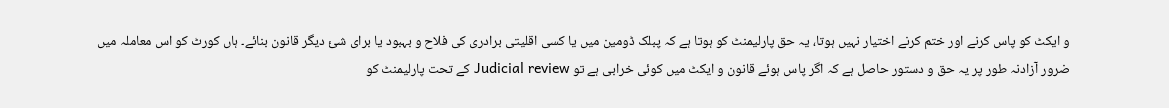و ایکٹ کو پاس کرنے اور ختم کرنے اختیار نہیں ہوتا، یہ حق پارلیمنٹ کو ہوتا ہے کہ پبلک ڈومین میں یا کسی اقلیتی برادری کی فلاح و بہبود یا برای شئ دیگر قانون بنائے۔ ہاں کورٹ کو اس معاملہ میں ضرور آزادنہ طور پر یہ حق و دستور حاصل ہے کہ اگر پاس ہوئے قانون و ایکٹ میں کوئی خرابی ہے تو Judicial review کے تحت پارلیمنٹ کو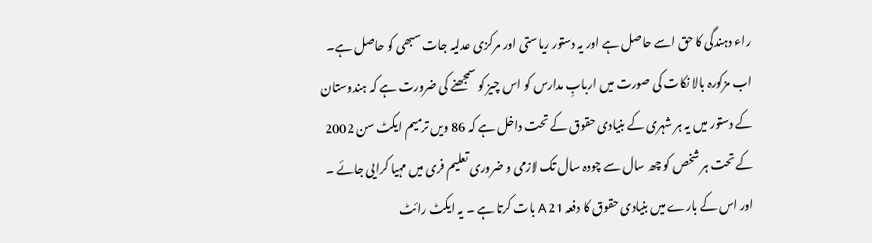راء دہندگی کا حق اسے حاصل ہے اور یہ دستور ریاستی اور مرکزی عدلیہ جات سبھی کو حاصل ہے۔
اب مزکورہ بالا نکات کی صورت میں اربابِ مدارس کو اس چیز کو سمجھنے کی ضرورت ہے کہ ہندوستان کے دستور میں یہ ہر شہری کے بنیادی حقوق کے تحت داخل ہے کہ 86 ویں ترمیم ایکٹ سن 2002 کے تحت ہر شخص کو چھ سال سے چودہ سال تک لازمی و ضروری تعلیم فری میں مہیا کرایی جائے ۔ اور اس کے بارے میں بنیادی حقوق کا دفعہ 21 A بات کرتا ہے ۔ یہ ایکٹ رائٹ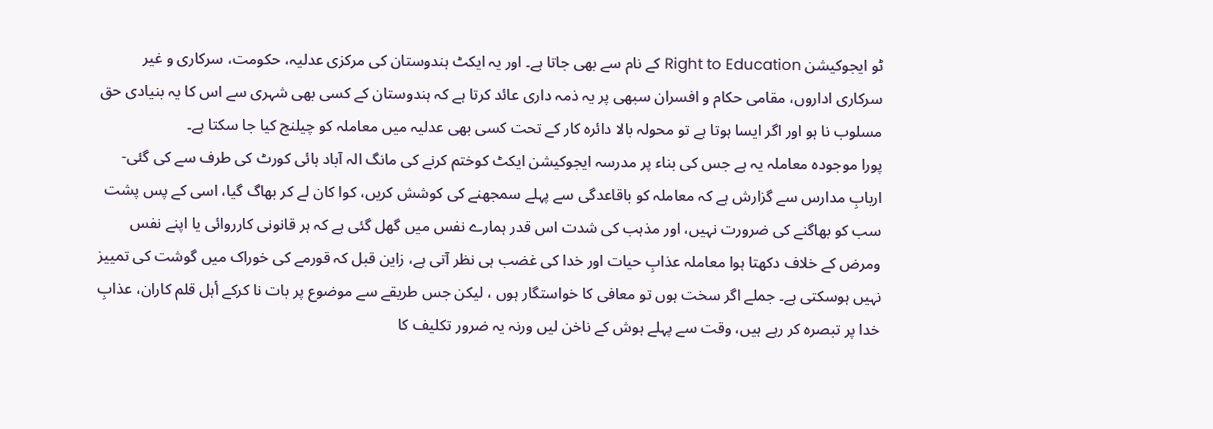ٹو ایجوکیشن Right to Education کے نام سے بھی جاتا ہے۔ اور یہ ایکٹ ہندوستان کی مرکزی عدلیہ، حکومت، سرکاری و غیر سرکاری اداروں، مقامی حکام و افسران سبھی پر یہ ذمہ داری عائد کرتا ہے کہ ہندوستان کے کسی بھی شہری سے اس کا یہ بنیادی حق مسلوب نا ہو اور اگر ایسا ہوتا ہے تو محولہ بالا دائرہ کار کے تحت کسی بھی عدلیہ میں معاملہ کو چیلنج کیا جا سکتا ہے۔
پورا موجودہ معاملہ یہ ہے جس کی بناء پر مدرسہ ایجوکیشن ایکٹ کوختم کرنے کی مانگ الہ آباد ہائی کورٹ کی طرف سے کی گئی- اربابِ مدارس سے گزارش ہے کہ معاملہ کو باقاعدگی سے پہلے سمجھنے کی کوشش کریں، کوا کان لے کر بھاگ گیا، اسی کے پس پشت سب کو بھاگنے کی ضرورت نہیں، اور مذہب کی شدت اس قدر ہمارے نفس میں گھل گئی ہے کہ ہر قانونی کارروائی یا اپنے نفس ومرض کے خلاف دکھتا ہوا معاملہ عذابِ حیات اور خدا کی غضب ہی نظر آتی ہے، زاین قبل کہ قورمے کی خوراک میں گوشت کی تمییز نہیں ہوسکتی ہے۔ جملے اگر سخت ہوں تو معافی کا خواستگار ہوں ، لیکن جس طریقے سے موضوع پر بات نا کرکے أہل قلم کاران، عذابِ خدا پر تبصرہ کر رہے ہیں، وقت سے پہلے ہوش کے ناخن لیں ورنہ یہ ضرور تکلیف کا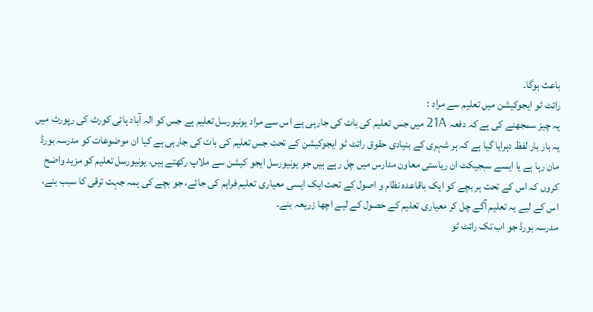باعث ہوگا۔
رائٹ ٹو ایجوکیشن میں تعلیم سے مراد :
یہ چیز سمجھنے کی ہے کہ دفعہ 21A میں جس تعلیم کی بات کی جارہی ہے اس سے مراد یونیورسل تعلیم ہے جس کو الہ آباد ہائی کورٹ کی رپورٹ میں یہ بار بار لفظ دہرایا گیا ہے کہ ہر شہری کے بنیادی حقوق رائٹ ٹو ایجوکیشن کے تحت جس تعلیم کی بات کی جارہی ہے کیا ان موضوعات کو مدرسہ بورڈ مان رہا ہے یا ایسے سبجیکٹ ان ریاستی معاون مدارس میں چل رہے ہیں جو یونیورسل ایجو کیشن سے ملاپ رکھتے ہیں، یونیورسل تعلیم کو مزید واضح کروں کہ اس کے تحت ہر بچے کو ایک باقاعدہ نظام و اصول کے تحت ایک ایسی معیاری تعلیم فراہم کی جائے، جو بچے کی ہمہ جہت ترقی کا سبب بنے، اس کے لیے یہ تعلیم آگے چل کر معیاری تعلیم کے حصول کے لیے اچھا زریعہ بنے۔
مدرسہ بورڈ جو اب تک رائٹ ٹو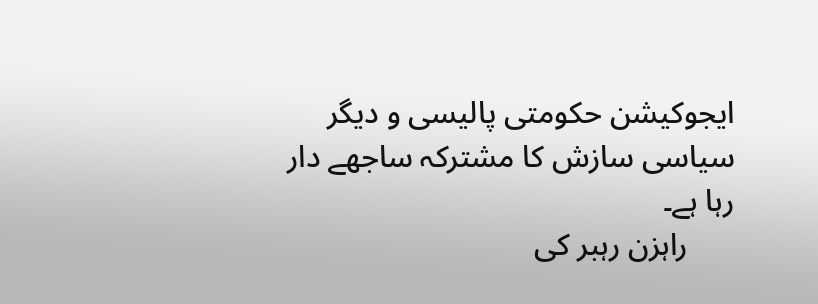ایجوکیشن حکومتی پالیسی و دیگر سیاسی سازش کا مشترکہ ساجھے دار رہا ہے۔
      راہزن رہبر کی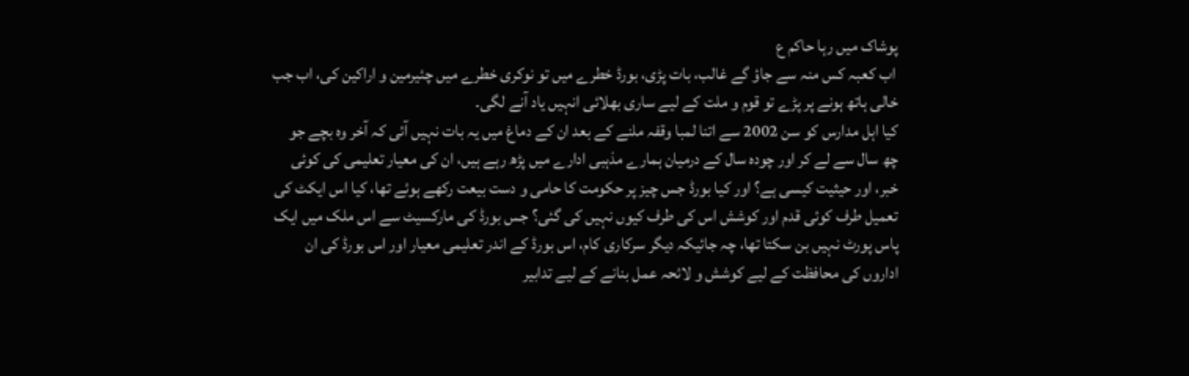پوشاک میں رہا حاکم ع
 اب کعبہ کس منہ سے جاؤ گے غالب، بات پڑی، بورڈ خطرے میں تو نوکری خطرے میں چئیرمین و اراکین کی، اب جب خالی ہاتھ ہونے پر پڑے تو قوم و ملت کے لیے ساری بھلائی انہیں یاد آنے لگی۔
کیا اہل مدارس کو سن 2002 سے اتنا لمبا وقفہ ملنے کے بعد ان کے دماغ میں یہ بات نہیں آئی کہ آخر وہ بچے جو چھ سال سے لے کر اور چودہ سال کے درمیان ہمارے مذہبی ادارے میں پڑھ رہے ہیں، ان کی معیار تعلیمی کی کوئی خبر، اور حیثیت کیسی ہے؟ اور کیا بورڈ جس چیز پر حکومت کا حامی و دست بیعت رکھے ہوئے تھا، کیا اس ایکٹ کی تعمیل طرف کوئی قدم اور کوشش اس کی طرف کیوں نہیں کی گئی؟ جس بورڈ کی مارکسیٹ سے اس ملک میں ایک پاس پورٹ نہیں بن سکتا تھا، چہ جائیکہ دیگر سرکاری کام، اس بورڈ کے اندر تعلیمی معیار اور اس بورڈ کی ان اداروں کی محافظت کے لیے کوشش و لائحہ عمل بنانے کے لیے تدابیر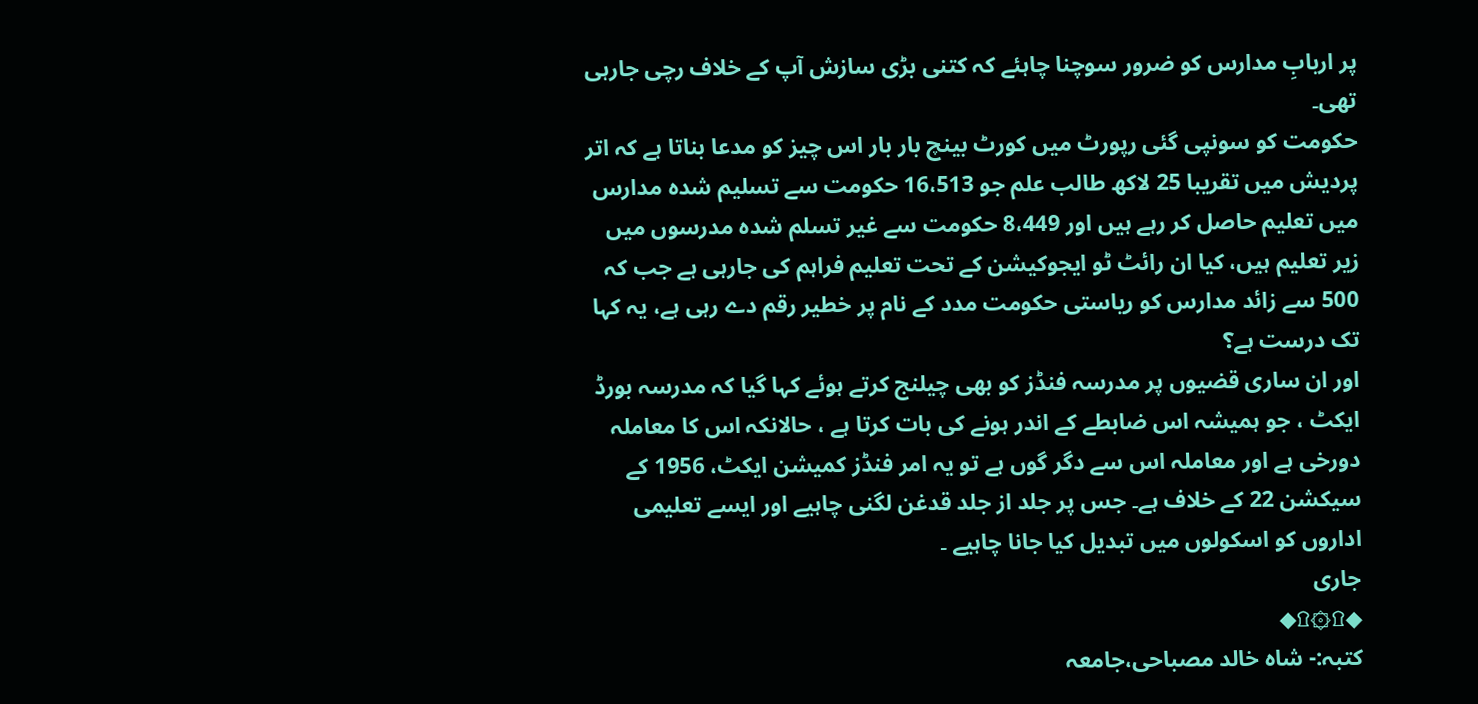پر اربابِ مدارس کو ضرور سوچنا چاہئے کہ کتنی بڑی سازش آپ کے خلاف رچی جارہی تھی۔
حکومت کو سونپی گئی رپورٹ میں کورٹ بینچ بار بار اس چیز کو مدعا بناتا ہے کہ اتر پردیش میں تقریبا 25 لاکھ طالب علم جو 16،513 حکومت سے تسلیم شدہ مدارس میں تعلیم حاصل کر رہے ہیں اور 8،449 حکومت سے غیر تسلم شدہ مدرسوں میں زیر تعلیم ہیں، کیا ان رائٹ ٹو ایجوکیشن کے تحت تعلیم فراہم کی جارہی ہے جب کہ 500 سے زائد مدارس کو ریاستی حکومت مدد کے نام پر خطیر رقم دے رہی ہے، یہ کہا تک درست ہے؟
اور ان ساری قضیوں پر مدرسہ فنڈز کو بھی چیلنج کرتے ہوئے کہا گیا کہ مدرسہ بورڈ ایکٹ ، جو ہمیشہ اس ضابطے کے اندر ہونے کی بات کرتا ہے ، حالانکہ اس کا معاملہ دورخی ہے اور معاملہ اس سے دگر گوں ہے تو یہ امر فنڈز کمیشن ایکٹ، 1956 کے سیکشن 22 کے خلاف ہے۔ جس پر جلد از جلد قدغن لگنی چاہیے اور ایسے تعلیمی اداروں کو اسکولوں میں تبدیل کیا جانا چاہیے ۔
جاری
◆۩۞۩◆
کتبہ:- شاہ خالد مصباحی،جامعہ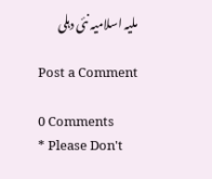ملیہ اسلامیہ نئی دہلی

Post a Comment

0 Comments
* Please Don't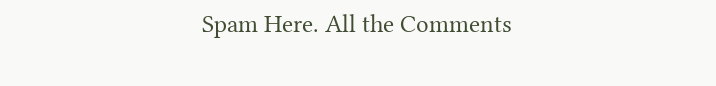Spam Here. All the Comments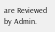are Reviewed by Admin.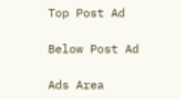Top Post Ad

Below Post Ad

Ads Area